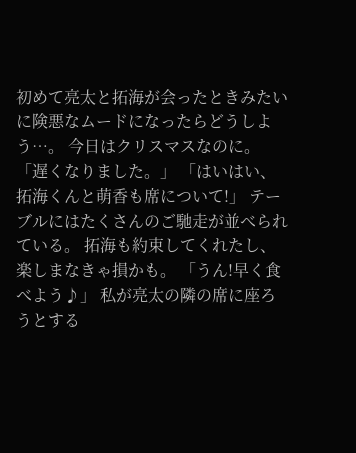初めて亮太と拓海が会ったときみたいに険悪なムードになったらどうしよう…。 今日はクリスマスなのに。 「遅くなりました。」 「はいはい、拓海くんと萌香も席について!」 テーブルにはたくさんのご馳走が並べられている。 拓海も約束してくれたし、楽しまなきゃ損かも。 「うん!早く食べよう♪」 私が亮太の隣の席に座ろうとする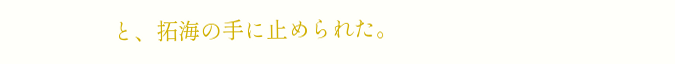と、拓海の手に止められた。